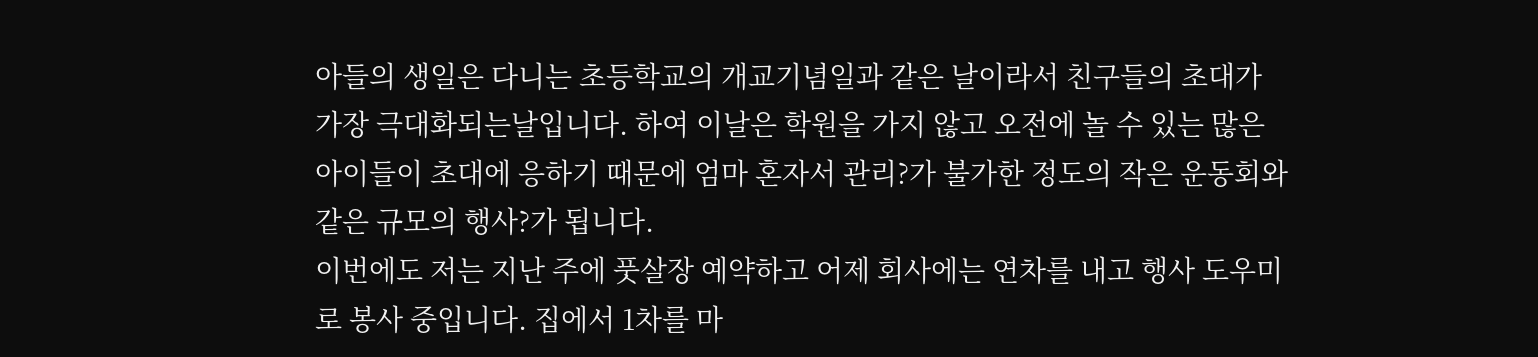아들의 생일은 다니는 초등학교의 개교기념일과 같은 날이라서 친구들의 초대가 가장 극대화되는날입니다. 하여 이날은 학원을 가지 않고 오전에 놀 수 있는 많은 아이들이 초대에 응하기 때문에 엄마 혼자서 관리?가 불가한 정도의 작은 운동회와 같은 규모의 행사?가 됩니다.
이번에도 저는 지난 주에 풋살장 예약하고 어제 회사에는 연차를 내고 행사 도우미로 봉사 중입니다. 집에서 1차를 마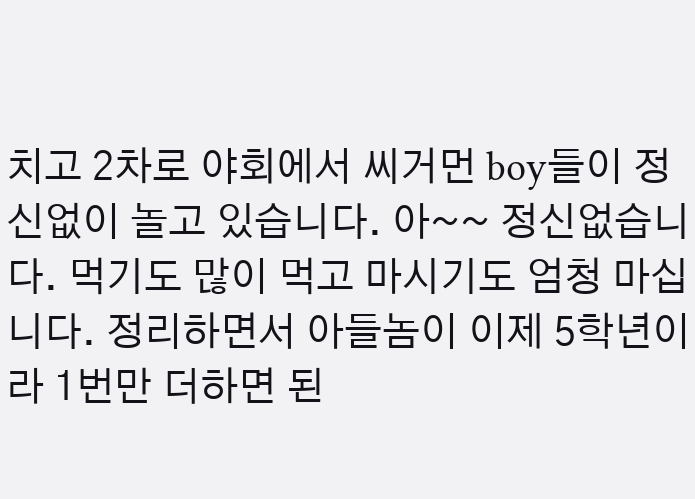치고 2차로 야회에서 씨거먼 boy들이 정신없이 놀고 있습니다. 아~~ 정신없습니다. 먹기도 많이 먹고 마시기도 엄청 마십니다. 정리하면서 아들놈이 이제 5학년이라 1번만 더하면 된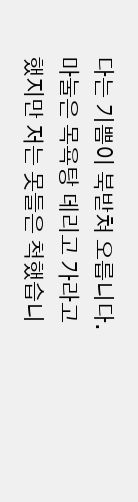다는 기쁨이 북받쳐 오릅니다. 마눌은 목욕탕 데리고 가라고 했지만 저는 못들은 척했습니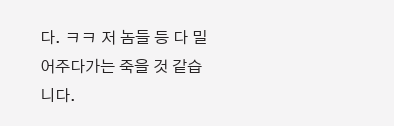다. ㅋㅋ 저 놈들 등 다 밀어주다가는 죽을 것 같습니다.